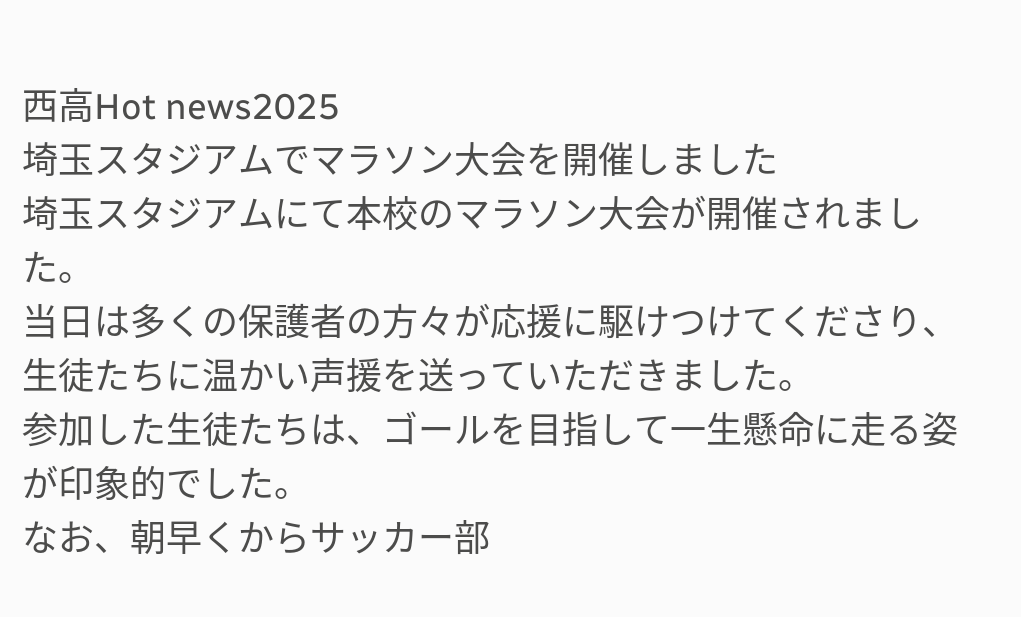西高Hot news2025
埼玉スタジアムでマラソン大会を開催しました
埼玉スタジアムにて本校のマラソン大会が開催されました。
当日は多くの保護者の方々が応援に駆けつけてくださり、生徒たちに温かい声援を送っていただきました。
参加した生徒たちは、ゴールを目指して一生懸命に走る姿が印象的でした。
なお、朝早くからサッカー部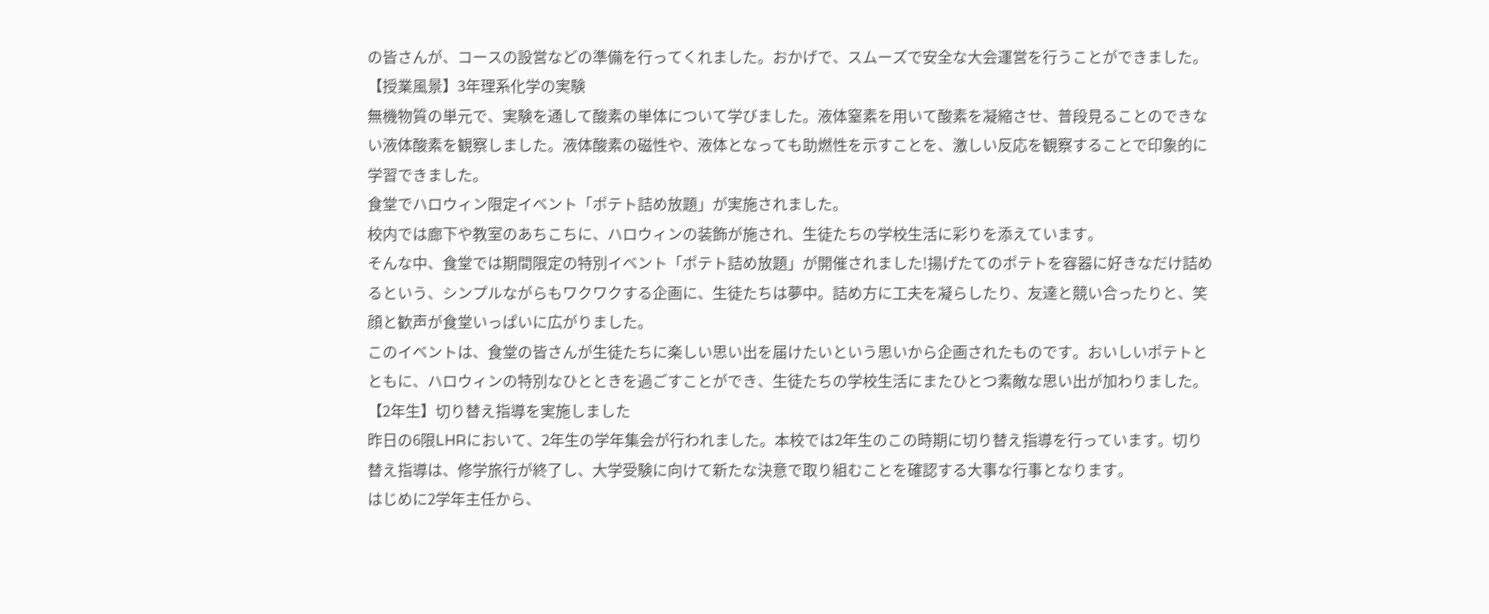の皆さんが、コースの設営などの準備を行ってくれました。おかげで、スムーズで安全な大会運営を行うことができました。
【授業風景】3年理系化学の実験
無機物質の単元で、実験を通して酸素の単体について学びました。液体窒素を用いて酸素を凝縮させ、普段見ることのできない液体酸素を観察しました。液体酸素の磁性や、液体となっても助燃性を示すことを、激しい反応を観察することで印象的に学習できました。
食堂でハロウィン限定イベント「ポテト詰め放題」が実施されました。
校内では廊下や教室のあちこちに、ハロウィンの装飾が施され、生徒たちの学校生活に彩りを添えています。
そんな中、食堂では期間限定の特別イベント「ポテト詰め放題」が開催されました!揚げたてのポテトを容器に好きなだけ詰めるという、シンプルながらもワクワクする企画に、生徒たちは夢中。詰め方に工夫を凝らしたり、友達と競い合ったりと、笑顔と歓声が食堂いっぱいに広がりました。
このイベントは、食堂の皆さんが生徒たちに楽しい思い出を届けたいという思いから企画されたものです。おいしいポテトとともに、ハロウィンの特別なひとときを過ごすことができ、生徒たちの学校生活にまたひとつ素敵な思い出が加わりました。
【2年生】切り替え指導を実施しました
昨日の6限LHRにおいて、2年生の学年集会が行われました。本校では2年生のこの時期に切り替え指導を行っています。切り替え指導は、修学旅行が終了し、大学受験に向けて新たな決意で取り組むことを確認する大事な行事となります。
はじめに2学年主任から、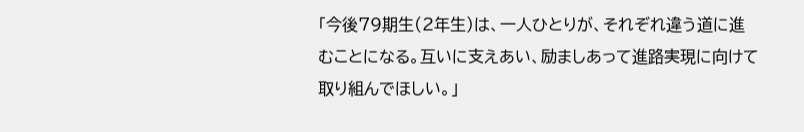「今後79期生(2年生)は、一人ひとりが、それぞれ違う道に進むことになる。互いに支えあい、励ましあって進路実現に向けて取り組んでほしい。」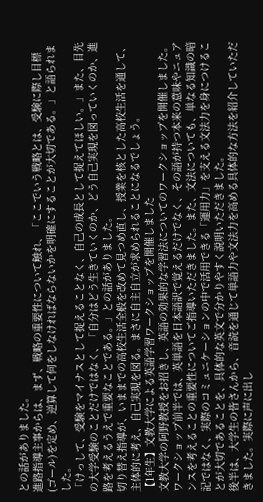との話がありました。
進路指導主事からは、まず、戦略の重要性について触れ、「ここでいう戦略とは、受験に際し目標(ゴール)を定め、逆算して何をしなければならないかを明確にすることが大切である。」と語られました。
「けっして、受験をマイナスとして捉えることなく、自己の成長として捉えてほしい。」また、目先の大学受験のことだけではなく、「自分はどう生きていくのか、どう自己実現を図っていくのか、進路を考えるうえで重要なことである。」との話がありました。
切り替え指導が、いままでの高校生活全般を改めて見つめ直し、授業を核とした高校生活を通して、主体的に考え、自己実現を図る。まさに自主自立が求められることになるでしょう。
【1年生】文教大学による英語学習ワークショップを開催しました
文教大学の阿野教授をお招きし、英語の効果的な学習法についてのワークショップを開催しました。
ワークショップ前半では、英単語を日本語訳で覚えるだけでなく、その語が持つ本来の意味やニュアンスを考えることの重要性についてご指導いただきました。また、文法についても、単なる知識の暗記ではなく、実際のコミュニケーションの中で活用できる「運用力」を支える文法力を身につけることが大切であることを、具体的な英文で分かりやすく説明いただきました。
後半は、大学生の皆さんから、音読を通じて単語力や文法力を高める具体的な方法を紹介していただきました。実際に声に出し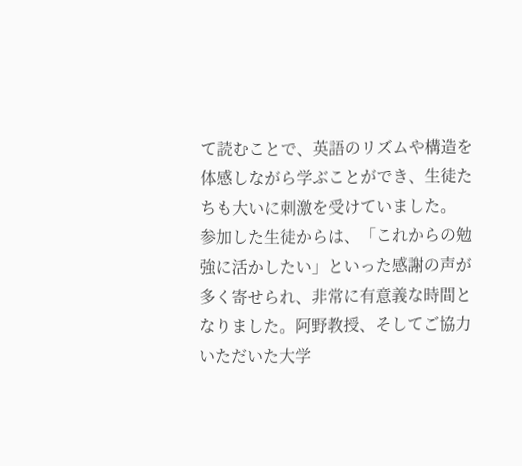て読むことで、英語のリズムや構造を体感しながら学ぶことができ、生徒たちも大いに刺激を受けていました。
参加した生徒からは、「これからの勉強に活かしたい」といった感謝の声が多く寄せられ、非常に有意義な時間となりました。阿野教授、そしてご協力いただいた大学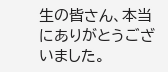生の皆さん、本当にありがとうございました。